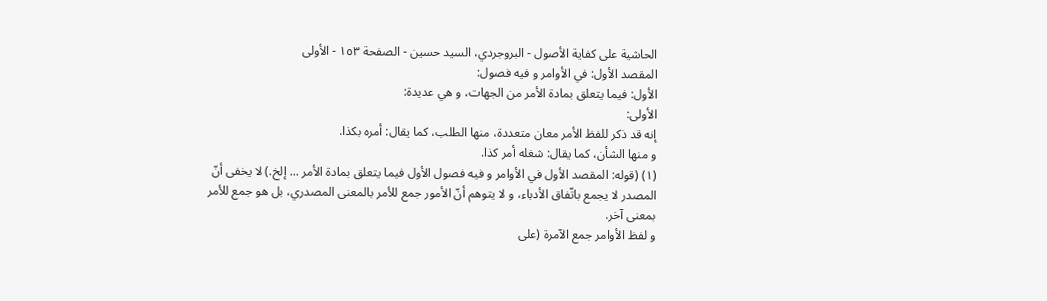الحاشية على كفاية الأصول - البروجردي، السيد حسين - الصفحة ١٥٣ - الأولى
المقصد الأول: في الأوامر و فيه فصول:
الأول: فيما يتعلق بمادة الأمر من الجهات، و هي عديدة:
الأولى:
إنه قد ذكر للفظ الأمر معان متعددة، منها الطلب، كما يقال: أمره بكذا.
و منها الشأن، كما يقال: شغله أمر كذا.
(١) (قوله: المقصد الأول في الأوامر و فيه فصول الأول فيما يتعلق بمادة الأمر ... إلخ.) لا يخفى أنّ المصدر لا يجمع باتّفاق الأدباء، و لا يتوهم أنّ الأمور جمع للأمر بالمعنى المصدري، بل هو جمع للأمر بمعنى آخر.
و لفظ الأوامر جمع الآمرة (على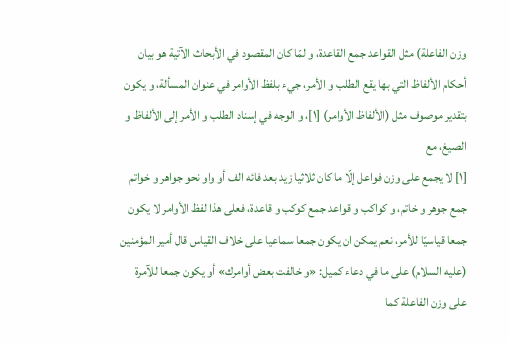وزن الفاعلة) مثل القواعد جمع القاعدة، و لمّا كان المقصود في الأبحاث الآتية هو بيان أحكام الألفاظ التي بها يقع الطلب و الأمر، جيء بلفظ الأوامر في عنوان المسألة، و يكون بتقدير موصوف مثل (الألفاظ الأوامر) [١]، و الوجه في إسناد الطلب و الأمر إلى الألفاظ و الصيغ، مع
[١] لا يجمع على وزن فواعل إلّا ما كان ثلاثيا زيد بعد فائه الف أو واو نحو جواهر و خواتم جمع جوهر و خاتم، و كواكب و قواعد جمع كوكب و قاعدة، فعلى هذا لفظ الأوامر لا يكون جمعا قياسيّا للأمر، نعم يمكن ان يكون جمعا سماعيا على خلاف القياس قال أمير المؤمنين (عليه السلام) على ما في دعاء كميل: «و خالفت بعض أوامرك» أو يكون جمعا للآمرة على وزن الفاعلة كما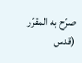صرّح به المقرّر (قدس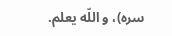سره)، و اللّه يعلم.